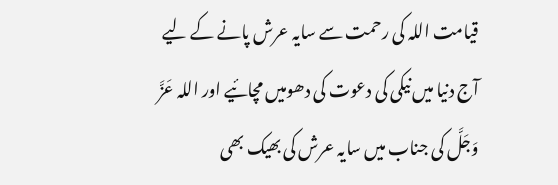قیامت اللہ کی رحمت سے سایہ عرش پانے کے لیے آج دنیا میں نیکی کی دعوت کی دھومیں مچائیے اور اللہ عَزَّ وَجَلَّ کی جناب میں سایہ عرش کی بھیک بھی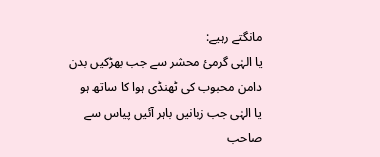مانگتے رہیے:
یا الہٰی گرمیٔ محشر سے جب بھڑکیں بدن
دامن محبوب کی ٹھنڈی ہوا کا ساتھ ہو
یا الہٰی جب زبانیں باہر آئیں پیاس سے
صاحب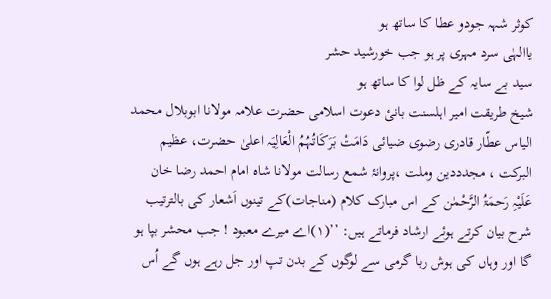کوثر شہہ جودو عطا کا ساتھ ہو
یاالہٰی سرد مہری پر ہو جب خورشید حشر
سید بے سایہ کے ظل لوا کا ساتھ ہو
شیخ طریقت امیر اہلسنت بانیٔ دعوت اسلامی حضرت علامہ مولانا ابوبلال محمد الیاس عطّار قادری رضوی ضیائی دَامَتْ بَرَکَاتُہُمُ الْعَالِیَہ اعلیٰ حضرت، عظیم البرکت ، مجدددین وملت ،پروانۂ شمع رسالت مولانا شاہ امام احمد رضا خان عَلَیْہِ رَحمَۃُ الرَّحْمٰن کے اس مبارک کلام (مناجات)کے تینوں اَشعار کی بالترتیب شرح بیان کرتے ہوئے ارشاد فرماتے ہیں: ’’(۱)اے میرے معبود ! جب محشر بپا ہو گا اور وہاں کی ہوش ربا گرمی سے لوگوں کے بدن تپ اور جل رہے ہوں گے اُس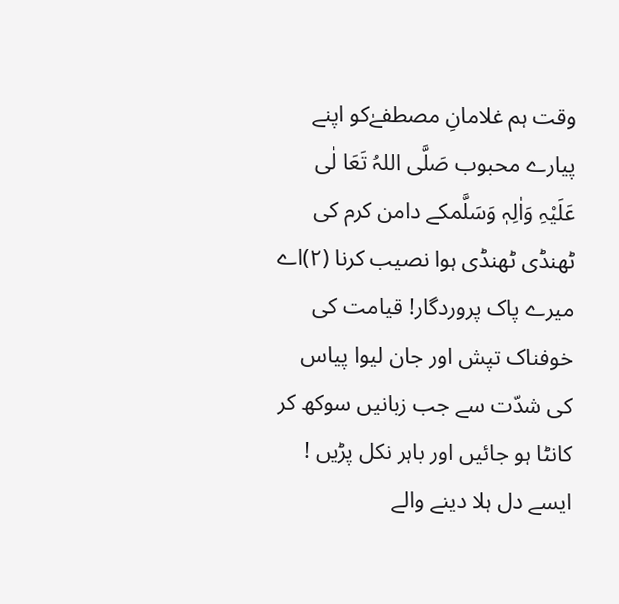وقت ہم غلامانِ مصطفےٰکو اپنے پیارے محبوب صَلَّی اللہُ تَعَا لٰی عَلَیْہِ وَاٰلِہٖ وَسَلَّمکے دامن کرم کی ٹھنڈی ٹھنڈی ہوا نصیب کرنا (۲)اے میرے پاک پروردگار! قیامت کی خوفناک تپش اور جان لیوا پیاس کی شدّت سے جب زبانیں سوکھ کر کانٹا ہو جائیں اور باہر نکل پڑیں ! ایسے دل ہلا دینے والے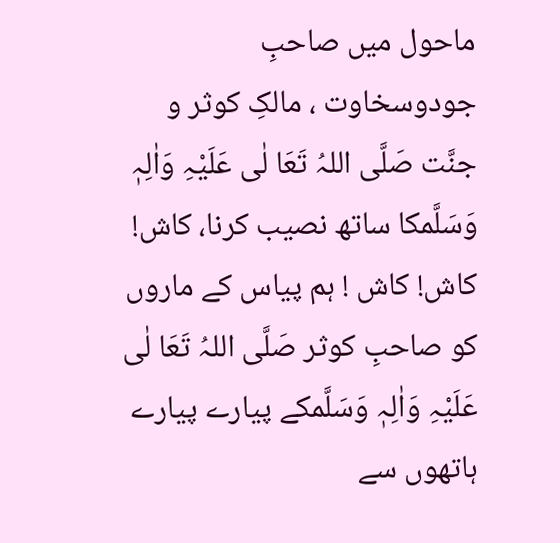ماحول میں صاحبِ جودوسخاوت ، مالکِ کوثر و جنَّت صَلَّی اللہُ تَعَا لٰی عَلَیْہِ وَاٰلِہٖ وَسَلَّمکا ساتھ نصیب کرنا، کاش! کاش! کاش ! ہم پیاس کے ماروں کو صاحبِ کوثر صَلَّی اللہُ تَعَا لٰی عَلَیْہِ وَاٰلِہٖ وَسَلَّمکے پیارے پیارے ہاتھوں سے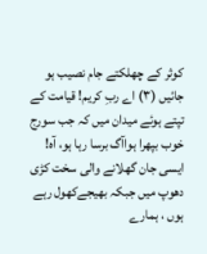کوثر کے چھلکتے جام نصیب ہو جائیں (۳) اے ربِ کریم! قیامت کے تپتے ہوئے میدان میں کہ جب سورج خوب بپھرا ہواآگ برسا رہا ہو، آہ! ایسی جان گھلانے والی سخت کڑی دھوپ میں جبکہ بھیجےکھول رہے ہوں ، ہمارے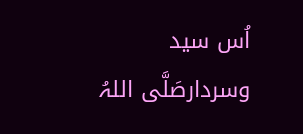اُس سید وسردارصَلَّی اللہُ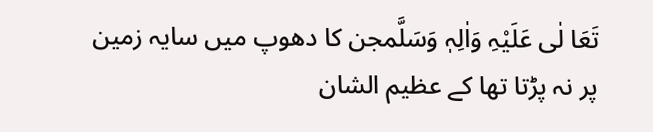تَعَا لٰی عَلَیْہِ وَاٰلِہٖ وَسَلَّمجن کا دھوپ میں سایہ زمین پر نہ پڑتا تھا کے عظیم الشان